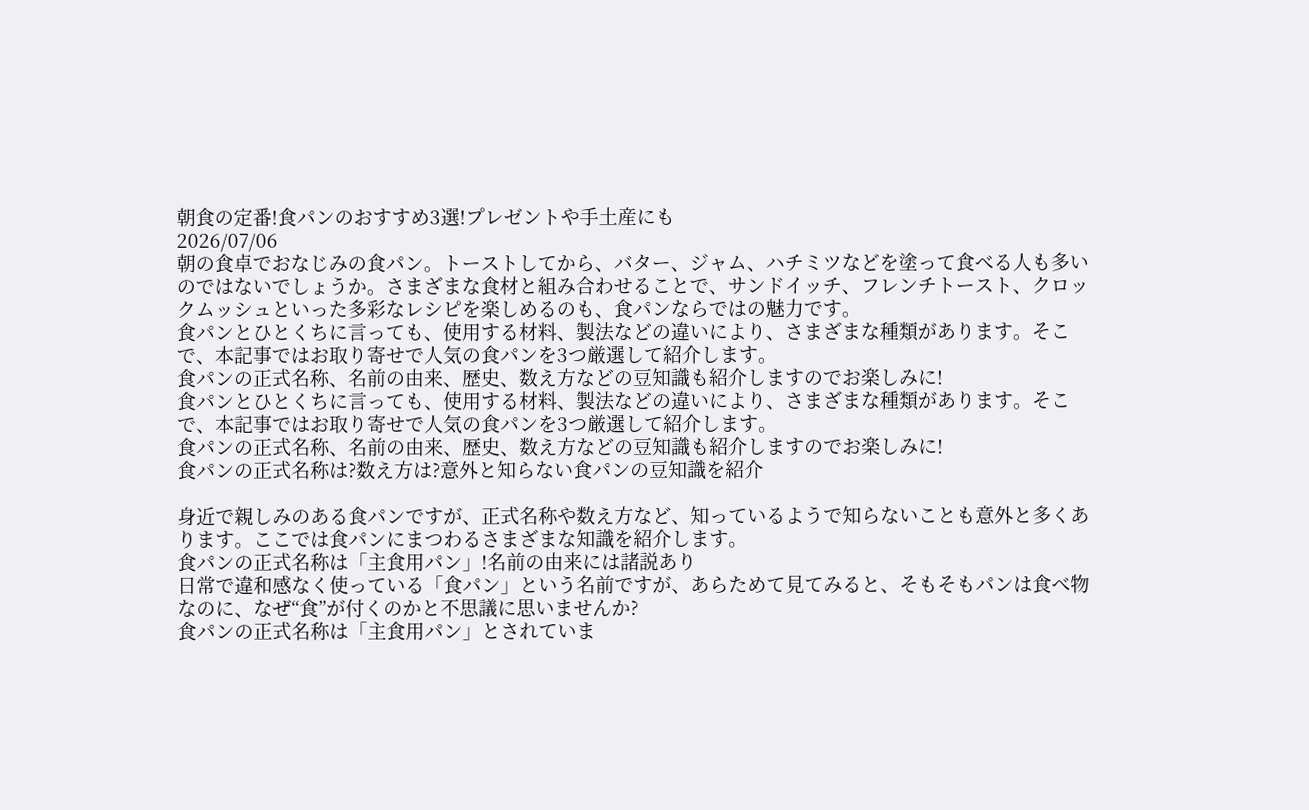朝食の定番!食パンのおすすめ3選!プレゼントや手土産にも
2026/07/06
朝の食卓でおなじみの食パン。トーストしてから、バター、ジャム、ハチミツなどを塗って食べる人も多いのではないでしょうか。さまざまな食材と組み合わせることで、サンドイッチ、フレンチトースト、クロックムッシュといった多彩なレシピを楽しめるのも、食パンならではの魅力です。
食パンとひとくちに言っても、使用する材料、製法などの違いにより、さまざまな種類があります。そこで、本記事ではお取り寄せで人気の食パンを3つ厳選して紹介します。
食パンの正式名称、名前の由来、歴史、数え方などの豆知識も紹介しますのでお楽しみに!
食パンとひとくちに言っても、使用する材料、製法などの違いにより、さまざまな種類があります。そこで、本記事ではお取り寄せで人気の食パンを3つ厳選して紹介します。
食パンの正式名称、名前の由来、歴史、数え方などの豆知識も紹介しますのでお楽しみに!
食パンの正式名称は?数え方は?意外と知らない食パンの豆知識を紹介

身近で親しみのある食パンですが、正式名称や数え方など、知っているようで知らないことも意外と多くあります。ここでは食パンにまつわるさまざまな知識を紹介します。
食パンの正式名称は「主食用パン」!名前の由来には諸説あり
日常で違和感なく使っている「食パン」という名前ですが、あらためて見てみると、そもそもパンは食べ物なのに、なぜ“食”が付くのかと不思議に思いませんか?
食パンの正式名称は「主食用パン」とされていま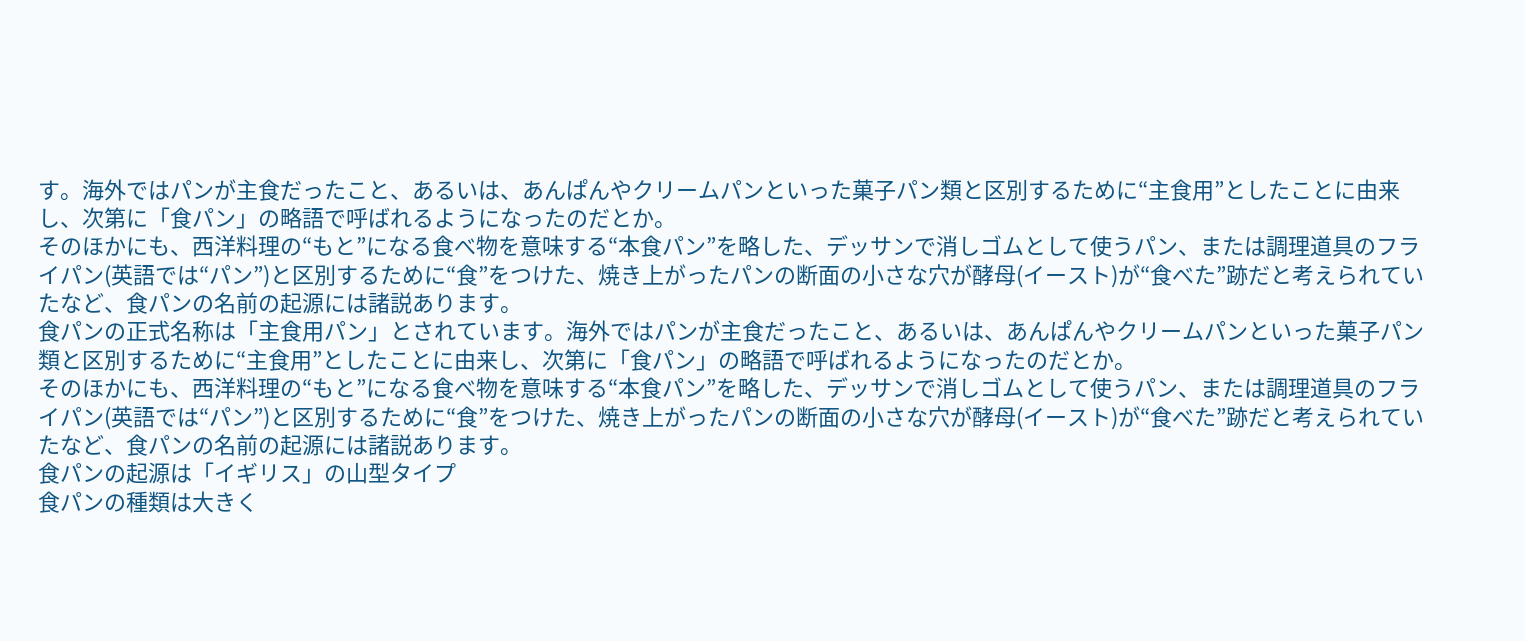す。海外ではパンが主食だったこと、あるいは、あんぱんやクリームパンといった菓子パン類と区別するために“主食用”としたことに由来し、次第に「食パン」の略語で呼ばれるようになったのだとか。
そのほかにも、西洋料理の“もと”になる食べ物を意味する“本食パン”を略した、デッサンで消しゴムとして使うパン、または調理道具のフライパン(英語では“パン”)と区別するために“食”をつけた、焼き上がったパンの断面の小さな穴が酵母(イースト)が“食べた”跡だと考えられていたなど、食パンの名前の起源には諸説あります。
食パンの正式名称は「主食用パン」とされています。海外ではパンが主食だったこと、あるいは、あんぱんやクリームパンといった菓子パン類と区別するために“主食用”としたことに由来し、次第に「食パン」の略語で呼ばれるようになったのだとか。
そのほかにも、西洋料理の“もと”になる食べ物を意味する“本食パン”を略した、デッサンで消しゴムとして使うパン、または調理道具のフライパン(英語では“パン”)と区別するために“食”をつけた、焼き上がったパンの断面の小さな穴が酵母(イースト)が“食べた”跡だと考えられていたなど、食パンの名前の起源には諸説あります。
食パンの起源は「イギリス」の山型タイプ
食パンの種類は大きく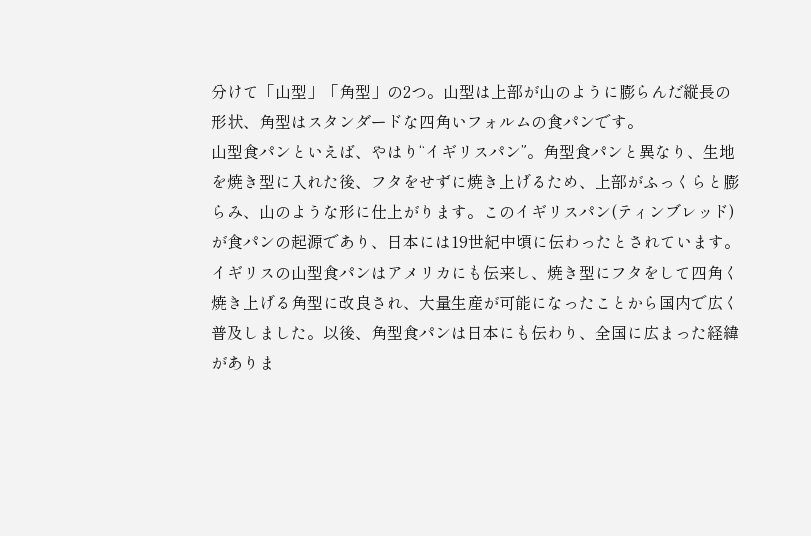分けて「山型」「角型」の2つ。山型は上部が山のように膨らんだ縦長の形状、角型はスタンダードな四角いフォルムの食パンです。
山型食パンといえば、やはり“イギリスパン”。角型食パンと異なり、生地を焼き型に入れた後、フタをせずに焼き上げるため、上部がふっくらと膨らみ、山のような形に仕上がります。このイギリスパン(ティンブレッド)が食パンの起源であり、日本には19世紀中頃に伝わったとされています。
イギリスの山型食パンはアメリカにも伝来し、焼き型にフタをして四角く焼き上げる角型に改良され、大量生産が可能になったことから国内で広く普及しました。以後、角型食パンは日本にも伝わり、全国に広まった経緯がありま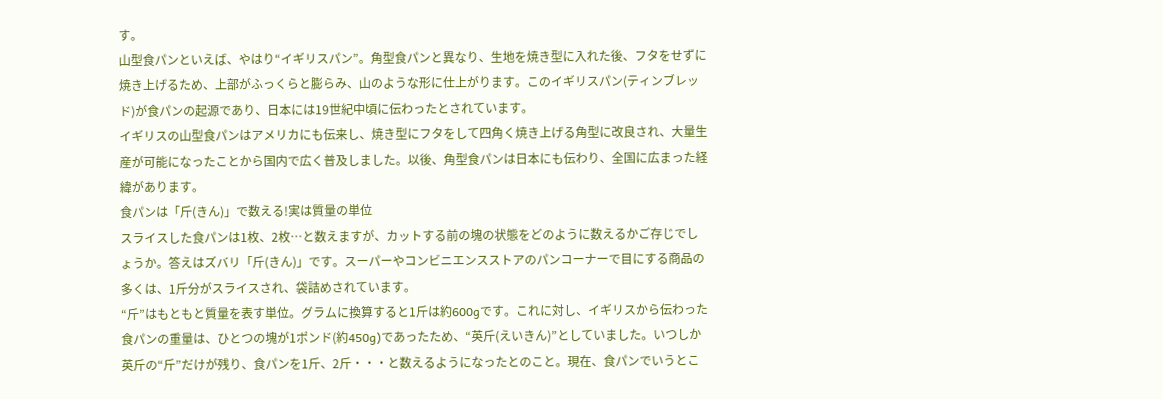す。
山型食パンといえば、やはり“イギリスパン”。角型食パンと異なり、生地を焼き型に入れた後、フタをせずに焼き上げるため、上部がふっくらと膨らみ、山のような形に仕上がります。このイギリスパン(ティンブレッド)が食パンの起源であり、日本には19世紀中頃に伝わったとされています。
イギリスの山型食パンはアメリカにも伝来し、焼き型にフタをして四角く焼き上げる角型に改良され、大量生産が可能になったことから国内で広く普及しました。以後、角型食パンは日本にも伝わり、全国に広まった経緯があります。
食パンは「斤(きん)」で数える!実は質量の単位
スライスした食パンは1枚、2枚…と数えますが、カットする前の塊の状態をどのように数えるかご存じでしょうか。答えはズバリ「斤(きん)」です。スーパーやコンビニエンスストアのパンコーナーで目にする商品の多くは、1斤分がスライスされ、袋詰めされています。
“斤”はもともと質量を表す単位。グラムに換算すると1斤は約600gです。これに対し、イギリスから伝わった食パンの重量は、ひとつの塊が1ポンド(約450g)であったため、“英斤(えいきん)”としていました。いつしか英斤の“斤”だけが残り、食パンを1斤、2斤・・・と数えるようになったとのこと。現在、食パンでいうとこ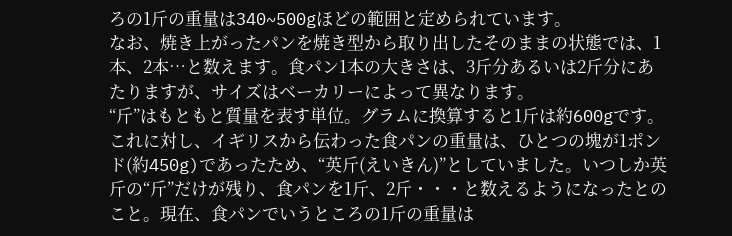ろの1斤の重量は340~500gほどの範囲と定められています。
なお、焼き上がったパンを焼き型から取り出したそのままの状態では、1本、2本…と数えます。食パン1本の大きさは、3斤分あるいは2斤分にあたりますが、サイズはベーカリーによって異なります。
“斤”はもともと質量を表す単位。グラムに換算すると1斤は約600gです。これに対し、イギリスから伝わった食パンの重量は、ひとつの塊が1ポンド(約450g)であったため、“英斤(えいきん)”としていました。いつしか英斤の“斤”だけが残り、食パンを1斤、2斤・・・と数えるようになったとのこと。現在、食パンでいうところの1斤の重量は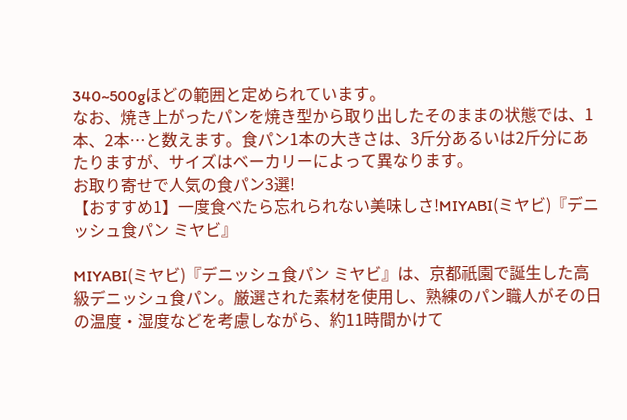340~500gほどの範囲と定められています。
なお、焼き上がったパンを焼き型から取り出したそのままの状態では、1本、2本…と数えます。食パン1本の大きさは、3斤分あるいは2斤分にあたりますが、サイズはベーカリーによって異なります。
お取り寄せで人気の食パン3選!
【おすすめ1】一度食べたら忘れられない美味しさ!MIYABI(ミヤビ)『デニッシュ食パン ミヤビ』

MIYABI(ミヤビ)『デニッシュ食パン ミヤビ』は、京都祇園で誕生した高級デニッシュ食パン。厳選された素材を使用し、熟練のパン職人がその日の温度・湿度などを考慮しながら、約11時間かけて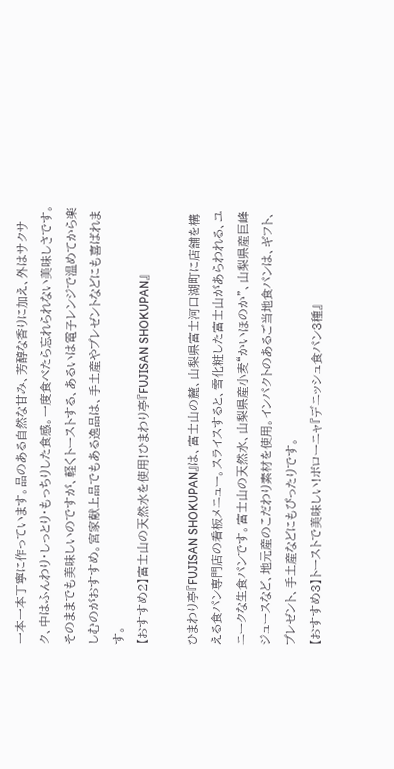一本一本丁寧に作っています。品のある自然な甘み、芳醇な香りに加え、外はサクサク、中はふんわり・しっとり・もっちりした食感。一度食べたら忘れられない美味しさです。そのままでも美味しいのですが、軽くトーストする、あるいは電子レンジで温めてから楽しむのがおすすめ。宮家献上品でもある逸品は、手土産やプレゼントなどにも喜ばれます。
【おすすめ2】富士山の天然水を使用!ひまわり亭『FUJISAN SHOKUPAN』

ひまわり亭『FUJISAN SHOKUPAN』は、富士山の麓、山梨県富士河口湖町に店舗を構える食パン専門店の看板メニュー。スライスすると、雪化粧した富士山があらわれる、ユニークな生食パンです。富士山の天然水、山梨県産小麦“かいほのか”、山梨県産巨峰ジュースなど、地元産のこだわり素材を使用。インパクトのあるご当地食パンは、ギフト、プレゼント、手土産などにもぴったりです。
【おすすめ3】トーストで美味しい!ボローニャ『デニッシュ食パン3種』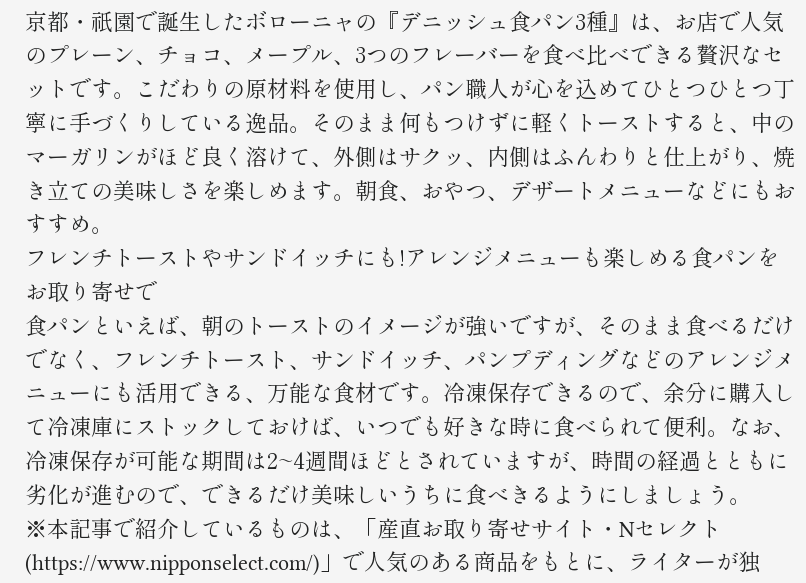京都・祇園で誕生したボローニャの『デニッシュ食パン3種』は、お店で人気のプレーン、チョコ、メープル、3つのフレーバーを食べ比べできる贅沢なセットです。こだわりの原材料を使用し、パン職人が心を込めてひとつひとつ丁寧に手づくりしている逸品。そのまま何もつけずに軽くトーストすると、中のマーガリンがほど良く溶けて、外側はサクッ、内側はふんわりと仕上がり、焼き立ての美味しさを楽しめます。朝食、おやつ、デザートメニューなどにもおすすめ。
フレンチトーストやサンドイッチにも!アレンジメニューも楽しめる食パンをお取り寄せで
食パンといえば、朝のトーストのイメージが強いですが、そのまま食べるだけでなく、フレンチトースト、サンドイッチ、パンプディングなどのアレンジメニューにも活用できる、万能な食材です。冷凍保存できるので、余分に購入して冷凍庫にストックしておけば、いつでも好きな時に食べられて便利。なお、冷凍保存が可能な期間は2~4週間ほどとされていますが、時間の経過とともに劣化が進むので、できるだけ美味しいうちに食べきるようにしましょう。
※本記事で紹介しているものは、「産直お取り寄せサイト・Nセレクト(https://www.nipponselect.com/)」で人気のある商品をもとに、ライターが独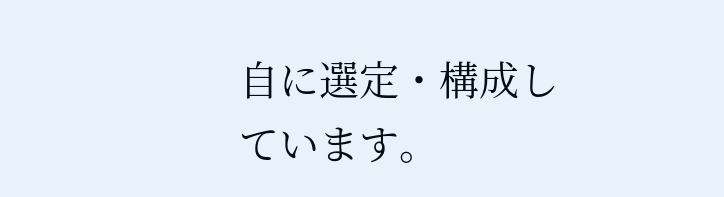自に選定・構成しています。